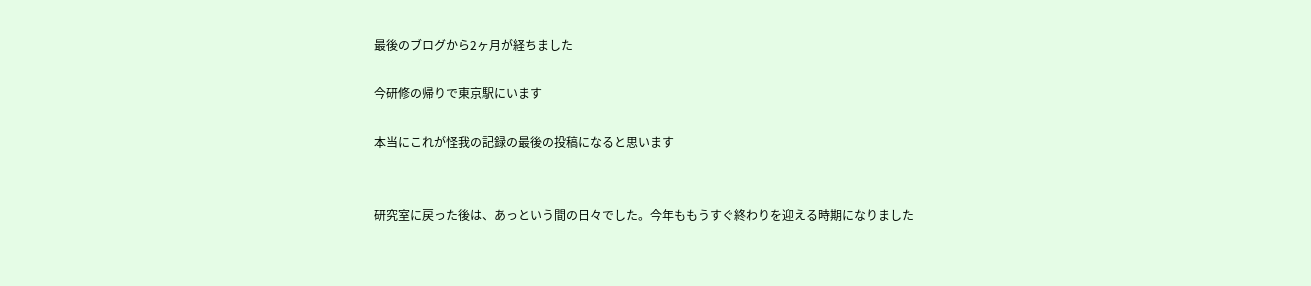最後のブログから2ヶ月が経ちました

今研修の帰りで東京駅にいます

本当にこれが怪我の記録の最後の投稿になると思います


研究室に戻った後は、あっという間の日々でした。今年ももうすぐ終わりを迎える時期になりました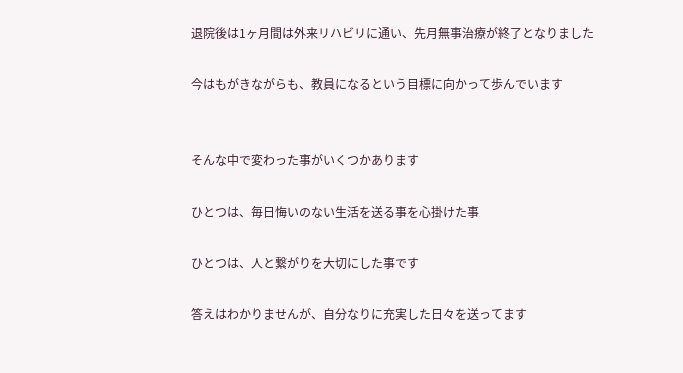退院後は1ヶ月間は外来リハビリに通い、先月無事治療が終了となりました

今はもがきながらも、教員になるという目標に向かって歩んでいます


そんな中で変わった事がいくつかあります

ひとつは、毎日悔いのない生活を送る事を心掛けた事

ひとつは、人と繋がりを大切にした事です

答えはわかりませんが、自分なりに充実した日々を送ってます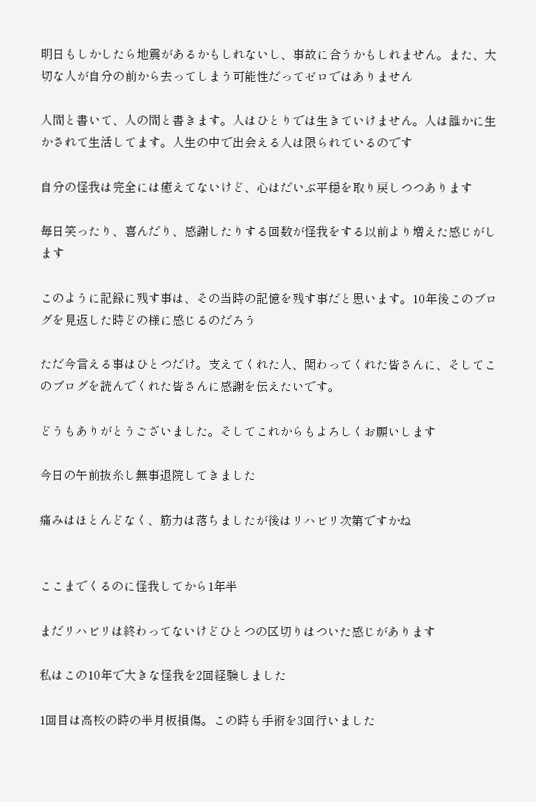明日もしかしたら地震があるかもしれないし、事故に合うかもしれません。また、大切な人が自分の前から去ってしまう可能性だってゼロではありません

人間と書いて、人の間と書きます。人はひとりでは生きていけません。人は誰かに生かされて生活してます。人生の中で出会える人は限られているのです

自分の怪我は完全には癒えてないけど、心はだいぶ平穏を取り戻しつつあります

毎日笑ったり、喜んだり、感謝したりする回数が怪我をする以前より増えた感じがします

このように記録に残す事は、その当時の記憶を残す事だと思います。10年後このブログを見返した時どの様に感じるのだろう

ただ今言える事はひとつだけ。支えてくれた人、関わってくれた皆さんに、そしてこのブログを読んでくれた皆さんに感謝を伝えたいです。

どうもありがとうございました。そしてこれからもよろしくお願いします

今日の午前抜糸し無事退院してきました

痛みはほとんどなく、筋力は落ちましたが後はリハビリ次第ですかね


ここまでくるのに怪我してから1年半

まだリハビリは終わってないけどひとつの区切りはついた感じがあります

私はこの10年で大きな怪我を2回経験しました

1回目は高校の時の半月板損傷。この時も手術を3回行いました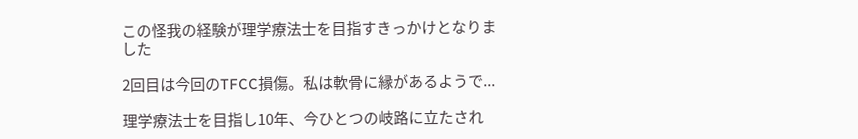この怪我の経験が理学療法士を目指すきっかけとなりました

2回目は今回のTFCC損傷。私は軟骨に縁があるようで...

理学療法士を目指し10年、今ひとつの岐路に立たされ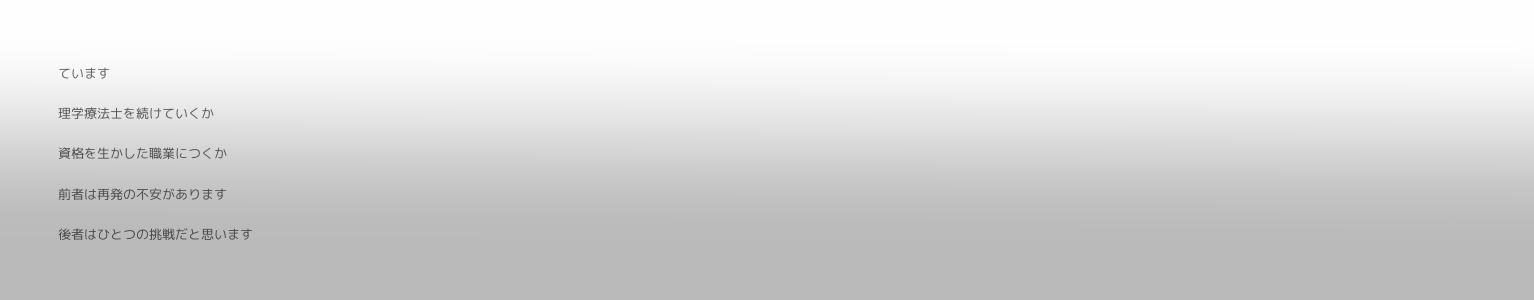ています

理学療法士を続けていくか

資格を生かした職業につくか

前者は再発の不安があります

後者はひとつの挑戦だと思います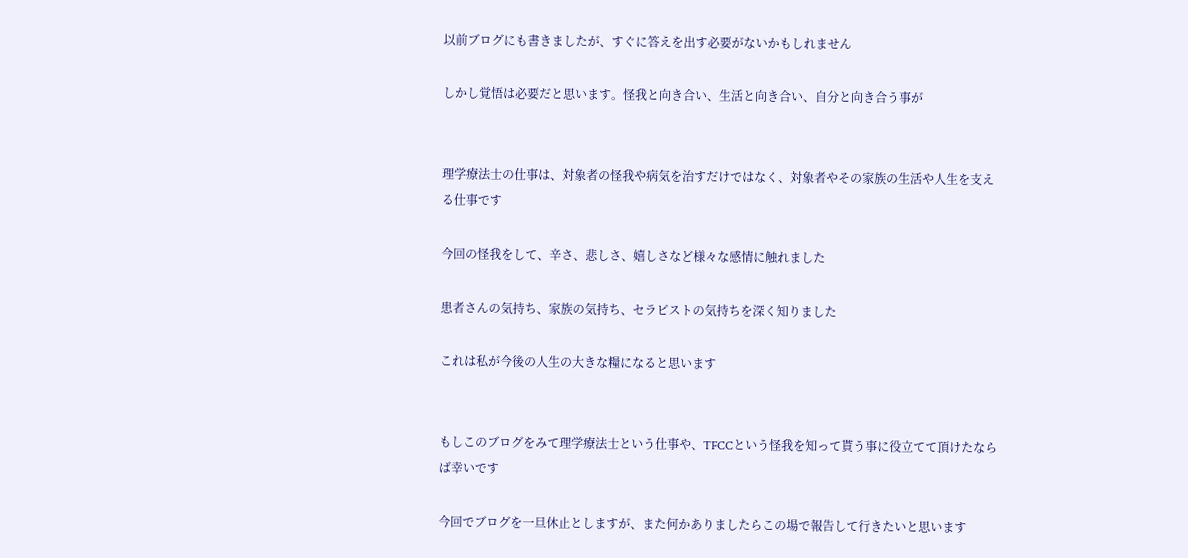以前ブログにも書きましたが、すぐに答えを出す必要がないかもしれません

しかし覚悟は必要だと思います。怪我と向き合い、生活と向き合い、自分と向き合う事が


理学療法士の仕事は、対象者の怪我や病気を治すだけではなく、対象者やその家族の生活や人生を支える仕事です

今回の怪我をして、辛さ、悲しさ、嬉しさなど様々な感情に触れました

患者さんの気持ち、家族の気持ち、セラピストの気持ちを深く知りました

これは私が今後の人生の大きな糧になると思います


もしこのブログをみて理学療法士という仕事や、TFCCという怪我を知って貰う事に役立てて頂けたならば幸いです

今回でブログを一旦休止としますが、また何かありましたらこの場で報告して行きたいと思います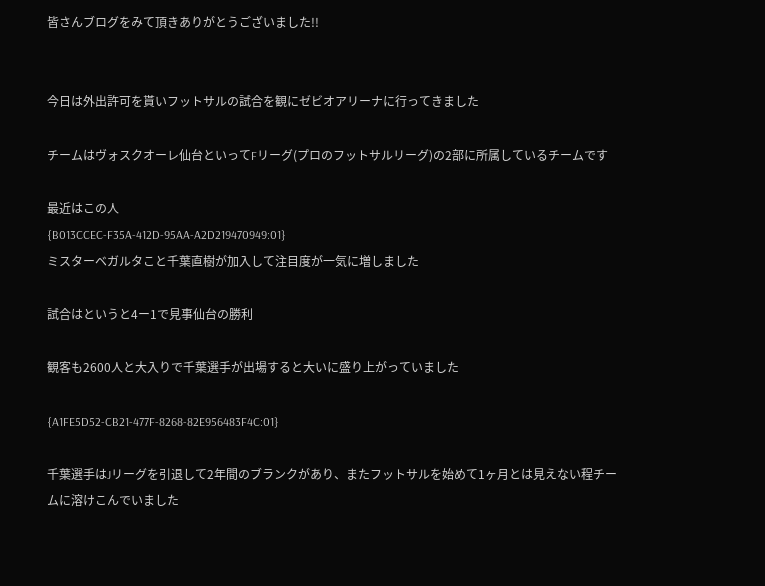皆さんブログをみて頂きありがとうございました!!


今日は外出許可を貰いフットサルの試合を観にゼビオアリーナに行ってきました

チームはヴォスクオーレ仙台といってFリーグ(プロのフットサルリーグ)の2部に所属しているチームです

最近はこの人
{B013CCEC-F35A-412D-95AA-A2D219470949:01}
ミスターベガルタこと千葉直樹が加入して注目度が一気に増しました

試合はというと4ー1で見事仙台の勝利

観客も2600人と大入りで千葉選手が出場すると大いに盛り上がっていました

{A1FE5D52-CB21-477F-8268-82E956483F4C:01}

千葉選手はJリーグを引退して2年間のブランクがあり、またフットサルを始めて1ヶ月とは見えない程チームに溶けこんでいました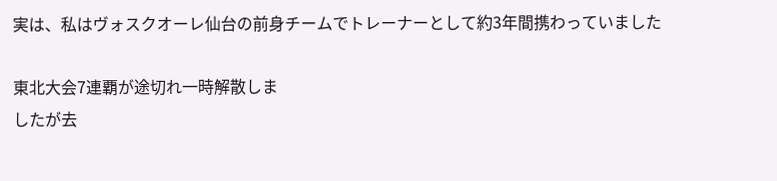実は、私はヴォスクオーレ仙台の前身チームでトレーナーとして約3年間携わっていました

東北大会7連覇が途切れ一時解散しま
したが去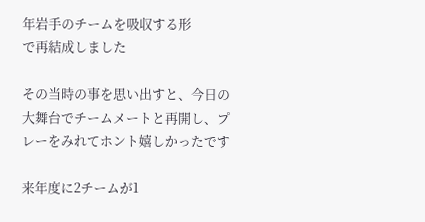年岩手のチームを吸収する形
で再結成しました

その当時の事を思い出すと、今日の大舞台でチームメートと再開し、プレーをみれてホント嬉しかったです

来年度に2チームが1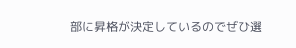部に昇格が決定しているのでぜひ選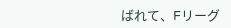ばれて、Fリーグ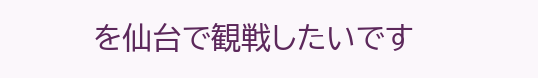を仙台で観戦したいです